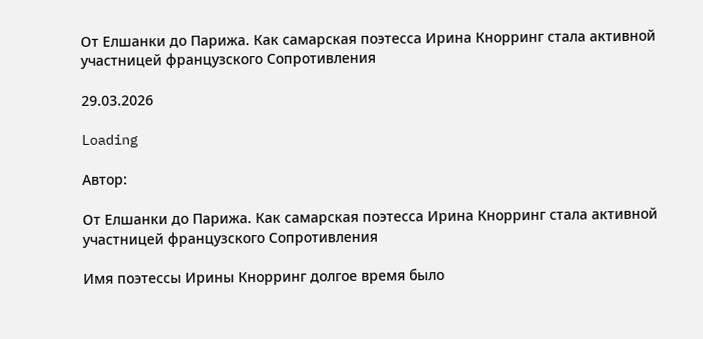От Елшанки до Парижа. Как самарская поэтесса Ирина Кнорринг стала активной участницей французского Сопротивления

29.03.2026

Loading

Автор:

От Елшанки до Парижа. Как самарская поэтесса Ирина Кнорринг стала активной участницей французского Сопротивления

Имя поэтессы Ирины Кнорринг долгое время было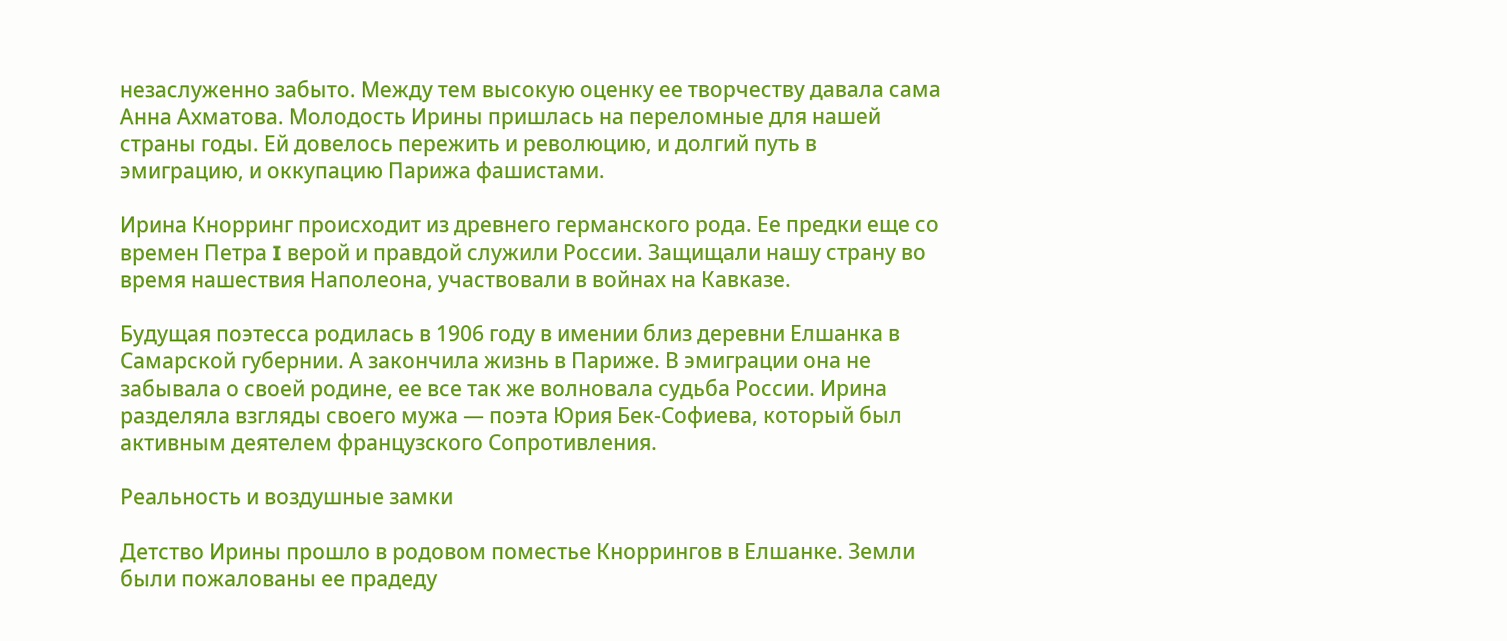незаслуженно забыто. Между тем высокую оценку ее творчеству давала сама Анна Ахматова. Молодость Ирины пришлась на переломные для нашей страны годы. Ей довелось пережить и революцию, и долгий путь в эмиграцию, и оккупацию Парижа фашистами.

Ирина Кнорринг происходит из древнего германского рода. Ее предки еще со времен Петра I верой и правдой служили России. Защищали нашу страну во время нашествия Наполеона, участвовали в войнах на Кавказе.

Будущая поэтесса родилась в 1906 году в имении близ деревни Елшанка в Самарской губернии. А закончила жизнь в Париже. В эмиграции она не забывала о своей родине, ее все так же волновала судьба России. Ирина разделяла взгляды своего мужа — поэта Юрия Бек-Софиева, который был активным деятелем французского Сопротивления.

Реальность и воздушные замки

Детство Ирины прошло в родовом поместье Кноррингов в Елшанке. Земли были пожалованы ее прадеду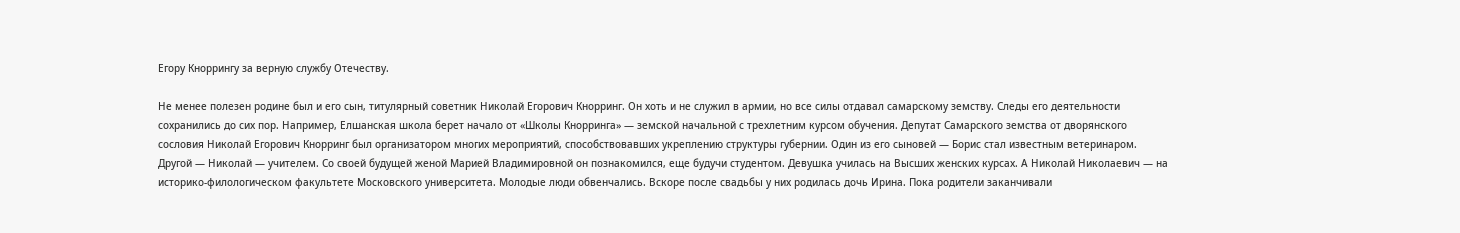Егору Кноррингу за верную службу Отечеству.

Не менее полезен родине был и его сын, титулярный советник Николай Егорович Кнорринг. Он хоть и не служил в армии, но все силы отдавал самарскому земству. Следы его деятельности сохранились до сих пор. Например, Елшанская школа берет начало от «Школы Кнорринга» — земской начальной с трехлетним курсом обучения. Депутат Самарского земства от дворянского сословия Николай Егорович Кнорринг был организатором многих мероприятий, способствовавших укреплению структуры губернии. Один из его сыновей — Борис стал известным ветеринаром. Другой — Николай — учителем. Со своей будущей женой Марией Владимировной он познакомился, еще будучи студентом. Девушка училась на Высших женских курсах. А Николай Николаевич — на историко-филологическом факультете Московского университета. Молодые люди обвенчались. Вскоре после свадьбы у них родилась дочь Ирина. Пока родители заканчивали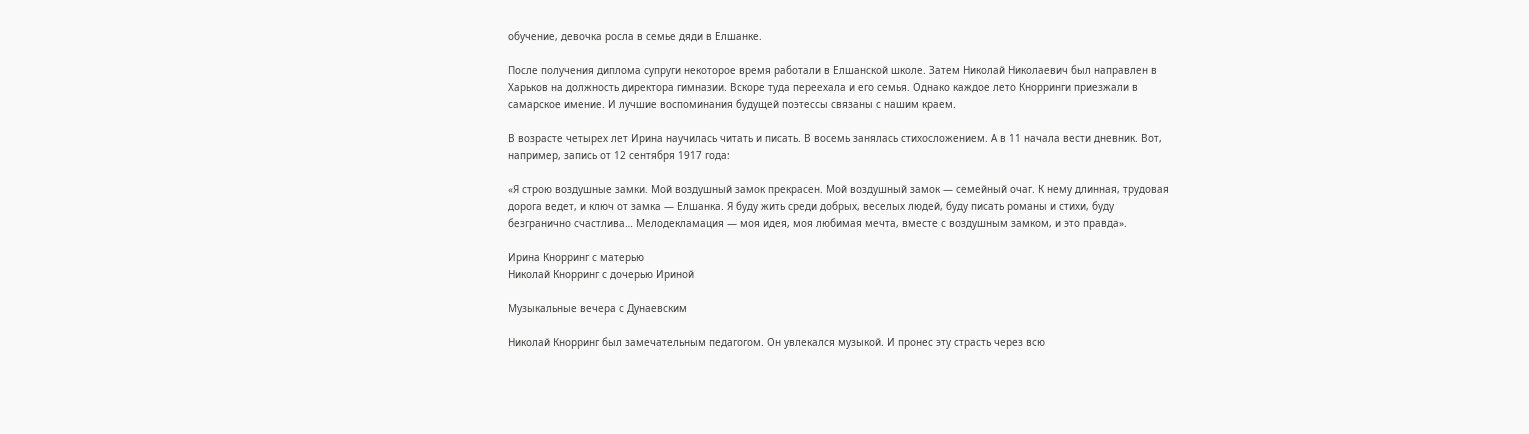обучение, девочка росла в семье дяди в Елшанке.

После получения диплома супруги некоторое время работали в Елшанской школе. Затем Николай Николаевич был направлен в Харьков на должность директора гимназии. Вскоре туда переехала и его семья. Однако каждое лето Кнорринги приезжали в самарское имение. И лучшие воспоминания будущей поэтессы связаны с нашим краем.

В возрасте четырех лет Ирина научилась читать и писать. В восемь занялась стихосложением. А в 11 начала вести дневник. Вот, например, запись от 12 сентября 1917 года:

«Я строю воздушные замки. Мой воздушный замок прекрасен. Мой воздушный замок — семейный очаг. К нему длинная, трудовая дорога ведет, и ключ от замка — Елшанка. Я буду жить среди добрых, веселых людей, буду писать романы и стихи, буду безгранично счастлива… Мелодекламация — моя идея, моя любимая мечта, вместе с воздушным замком, и это правда».

Ирина Кнорринг с матерью
Николай Кнорринг с дочерью Ириной

Музыкальные вечера с Дунаевским

Николай Кнорринг был замечательным педагогом. Он увлекался музыкой. И пронес эту страсть через всю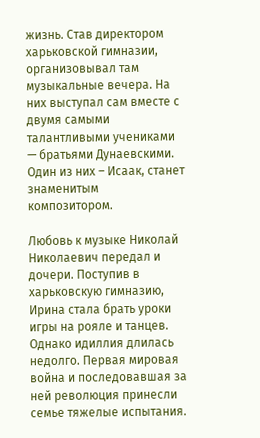жизнь. Став директором харьковской гимназии, организовывал там музыкальные вечера. На них выступал сам вместе с двумя самыми талантливыми учениками — братьями Дунаевскими. Один из них – Исаак, станет знаменитым композитором.

Любовь к музыке Николай Николаевич передал и дочери. Поступив в харьковскую гимназию, Ирина стала брать уроки игры на рояле и танцев. Однако идиллия длилась недолго. Первая мировая война и последовавшая за ней революция принесли семье тяжелые испытания.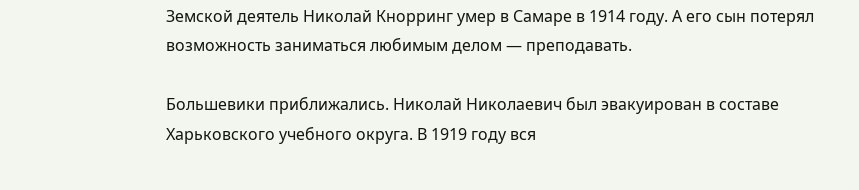Земской деятель Николай Кнорринг умер в Самаре в 1914 году. А его сын потерял возможность заниматься любимым делом — преподавать.

Большевики приближались. Николай Николаевич был эвакуирован в составе Харьковского учебного округа. В 1919 году вся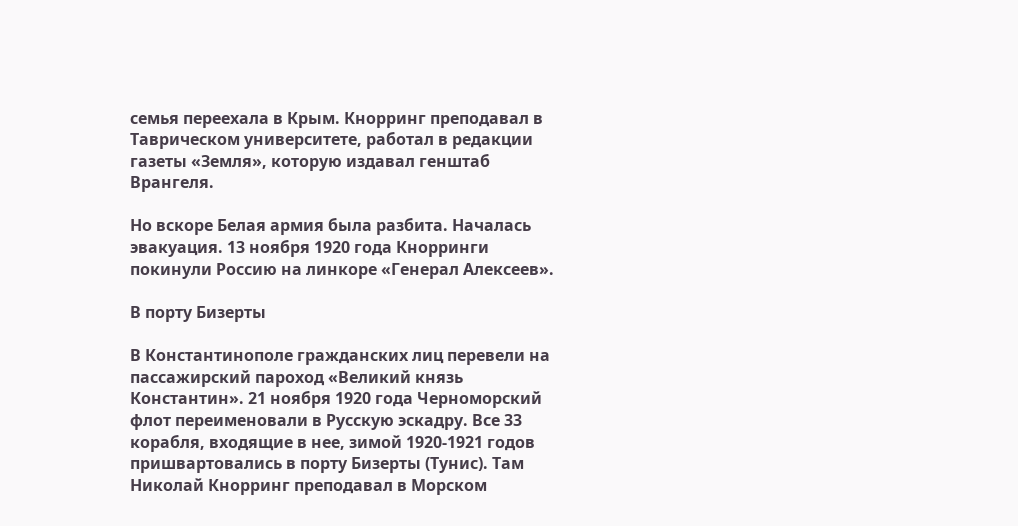семья переехала в Крым. Кнорринг преподавал в Таврическом университете, работал в редакции газеты «Земля», которую издавал генштаб Врангеля.

Но вскоре Белая армия была разбита. Началась эвакуация. 13 ноября 1920 года Кнорринги покинули Россию на линкоре «Генерал Алексеев».

В порту Бизерты

В Константинополе гражданских лиц перевели на пассажирский пароход «Великий князь Константин». 21 ноября 1920 года Черноморский флот переименовали в Русскую эскадру. Все 33 корабля, входящие в нее, зимой 1920-1921 годов пришвартовались в порту Бизерты (Тунис). Там Николай Кнорринг преподавал в Морском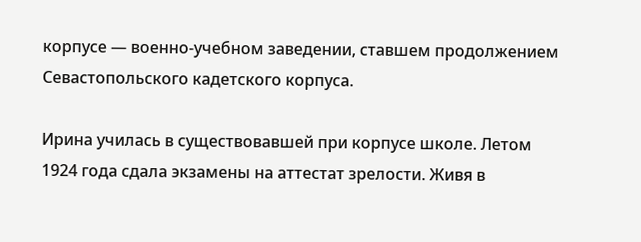корпусе — военно-учебном заведении, ставшем продолжением Севастопольского кадетского корпуса.

Ирина училась в существовавшей при корпусе школе. Летом 1924 года сдала экзамены на аттестат зрелости. Живя в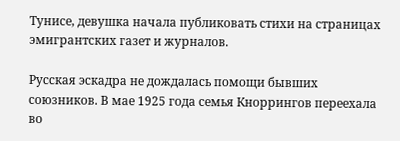Тунисе, девушка начала публиковать стихи на страницах эмигрантских газет и журналов.

Русская эскадра не дождалась помощи бывших союзников. В мае 1925 года семья Кноррингов переехала во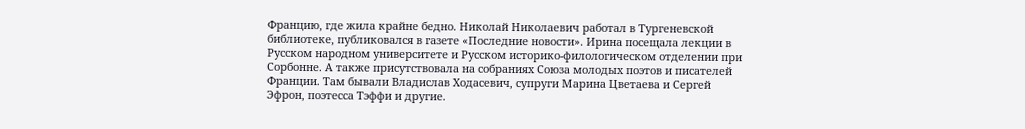Францию, где жила крайне бедно. Николай Николаевич работал в Тургеневской библиотеке, публиковался в газете «Последние новости». Ирина посещала лекции в Русском народном университете и Русском историко-филологическом отделении при Сорбонне. А также присутствовала на собраниях Союза молодых поэтов и писателей Франции. Там бывали Владислав Ходасевич, супруги Марина Цветаева и Сергей Эфрон, поэтесса Тэффи и другие.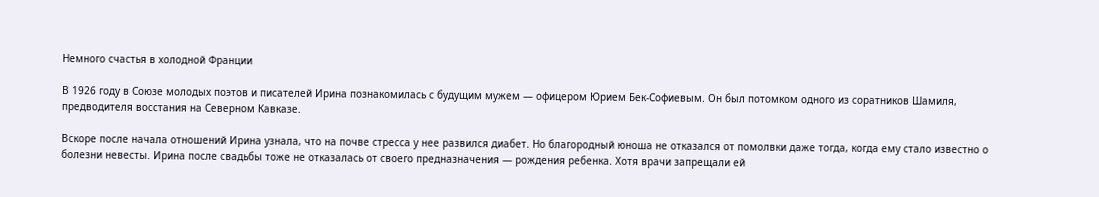Немного счастья в холодной Франции

В 1926 году в Союзе молодых поэтов и писателей Ирина познакомилась с будущим мужем — офицером Юрием Бек-Софиевым. Он был потомком одного из соратников Шамиля, предводителя восстания на Северном Кавказе.

Вскоре после начала отношений Ирина узнала, что на почве стресса у нее развился диабет. Но благородный юноша не отказался от помолвки даже тогда, когда ему стало известно о болезни невесты. Ирина после свадьбы тоже не отказалась от своего предназначения — рождения ребенка. Хотя врачи запрещали ей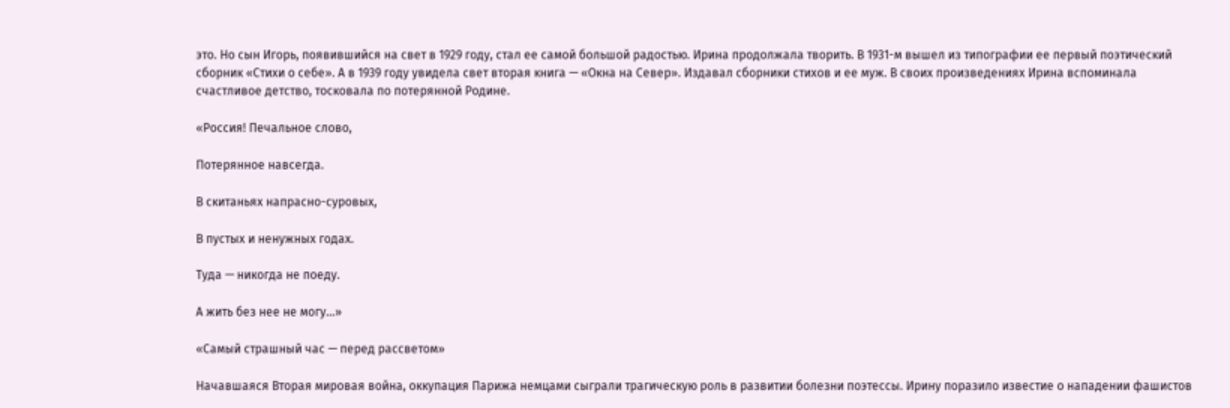это. Но сын Игорь, появившийся на свет в 1929 году, стал ее самой большой радостью. Ирина продолжала творить. В 1931-м вышел из типографии ее первый поэтический сборник «Стихи о себе». А в 1939 году увидела свет вторая книга — «Окна на Север». Издавал сборники стихов и ее муж. В своих произведениях Ирина вспоминала счастливое детство, тосковала по потерянной Родине.

«Россия! Печальное слово,

Потерянное навсегда.

В скитаньях напрасно-суровых,

В пустых и ненужных годах.

Туда — никогда не поеду.

А жить без нее не могу…»

«Самый страшный час — перед рассветом»

Начавшаяся Вторая мировая война, оккупация Парижа немцами сыграли трагическую роль в развитии болезни поэтессы. Ирину поразило известие о нападении фашистов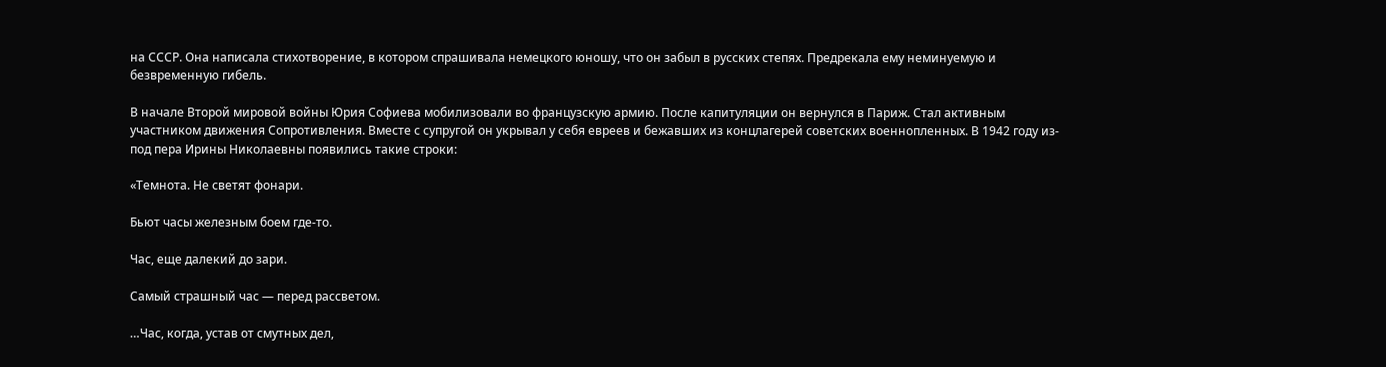на СССР. Она написала стихотворение, в котором спрашивала немецкого юношу, что он забыл в русских степях. Предрекала ему неминуемую и безвременную гибель.

В начале Второй мировой войны Юрия Софиева мобилизовали во французскую армию. После капитуляции он вернулся в Париж. Стал активным участником движения Сопротивления. Вместе с супругой он укрывал у себя евреев и бежавших из концлагерей советских военнопленных. В 1942 году из-под пера Ирины Николаевны появились такие строки:

«Темнота. Не светят фонари.

Бьют часы железным боем где-то.

Час, еще далекий до зари.

Самый страшный час — перед рассветом.

…Час, когда, устав от смутных дел,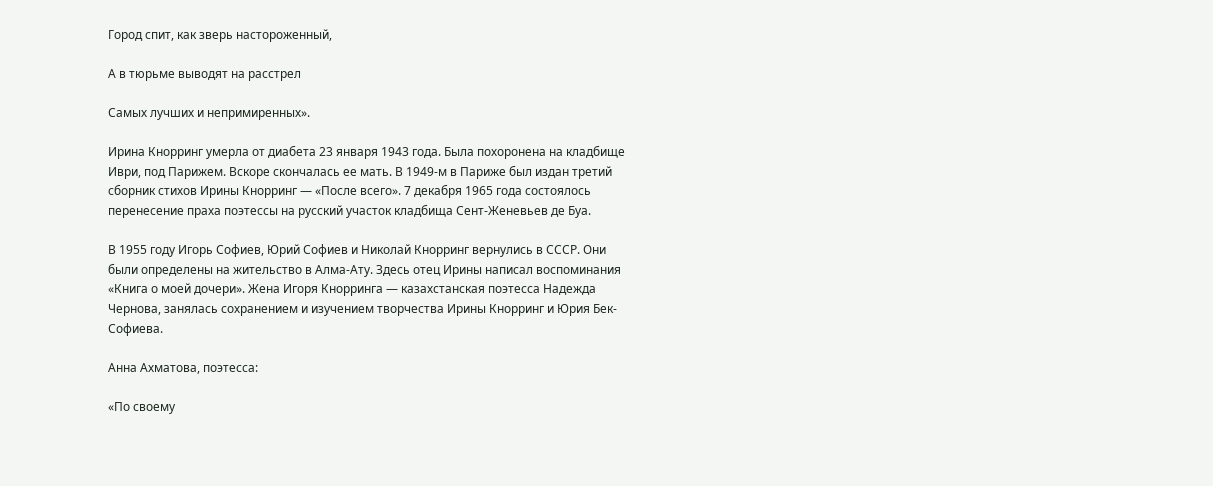Город спит, как зверь настороженный,

А в тюрьме выводят на расстрел

Самых лучших и непримиренных».

Ирина Кнорринг умерла от диабета 23 января 1943 года. Была похоронена на кладбище Иври, под Парижем. Вскоре скончалась ее мать. В 1949-м в Париже был издан третий сборник стихов Ирины Кнорринг — «После всего». 7 декабря 1965 года состоялось перенесение праха поэтессы на русский участок кладбища Сент-Женевьев де Буа.

В 1955 году Игорь Софиев, Юрий Софиев и Николай Кнорринг вернулись в СССР. Они были определены на жительство в Алма-Ату. Здесь отец Ирины написал воспоминания «Книга о моей дочери». Жена Игоря Кнорринга — казахстанская поэтесса Надежда Чернова, занялась сохранением и изучением творчества Ирины Кнорринг и Юрия Бек-Софиева.

Анна Ахматова, поэтесса:

«По своему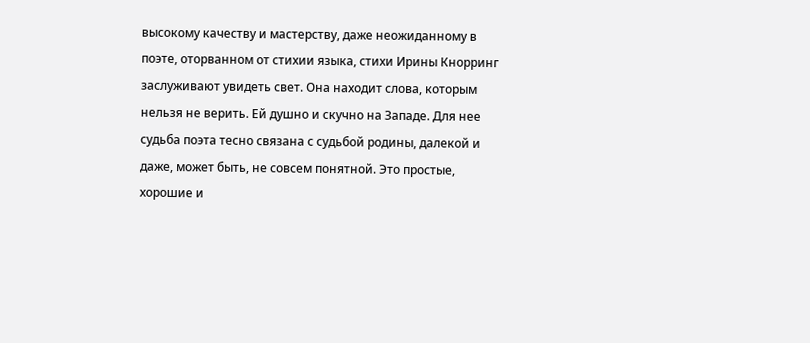высокому качеству и мастерству, даже неожиданному в поэте, оторванном от стихии языка, стихи Ирины Кнорринг заслуживают увидеть свет. Она находит слова, которым нельзя не верить. Ей душно и скучно на Западе. Для нее судьба поэта тесно связана с судьбой родины, далекой и даже, может быть, не совсем понятной. Это простые, хорошие и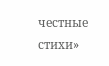честные стихи»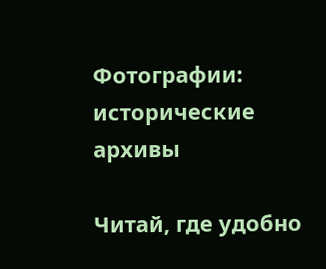Фотографии: исторические архивы

Читай, где удобно